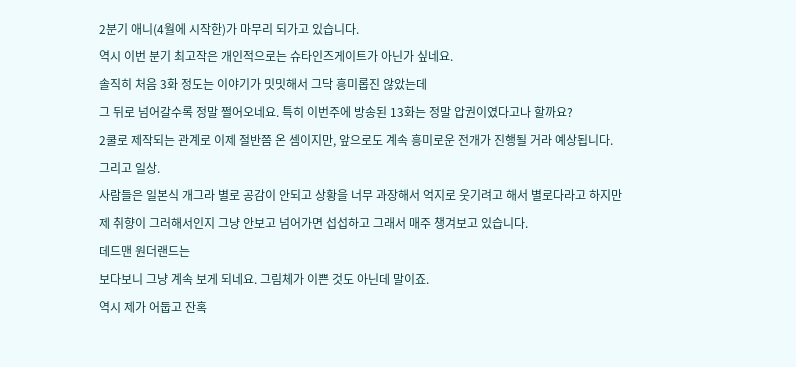2분기 애니(4월에 시작한)가 마무리 되가고 있습니다.
역시 이번 분기 최고작은 개인적으로는 슈타인즈게이트가 아닌가 싶네요.
솔직히 처음 3화 정도는 이야기가 밋밋해서 그닥 흥미롭진 않았는데
그 뒤로 넘어갈수록 정말 쩔어오네요. 특히 이번주에 방송된 13화는 정말 압권이였다고나 할까요?
2쿨로 제작되는 관계로 이제 절반쯤 온 셈이지만, 앞으로도 계속 흥미로운 전개가 진행될 거라 예상됩니다.
그리고 일상.
사람들은 일본식 개그라 별로 공감이 안되고 상황을 너무 과장해서 억지로 웃기려고 해서 별로다라고 하지만
제 취향이 그러해서인지 그냥 안보고 넘어가면 섭섭하고 그래서 매주 챙겨보고 있습니다.
데드맨 원더랜드는
보다보니 그냥 계속 보게 되네요. 그림체가 이쁜 것도 아닌데 말이죠.
역시 제가 어둡고 잔혹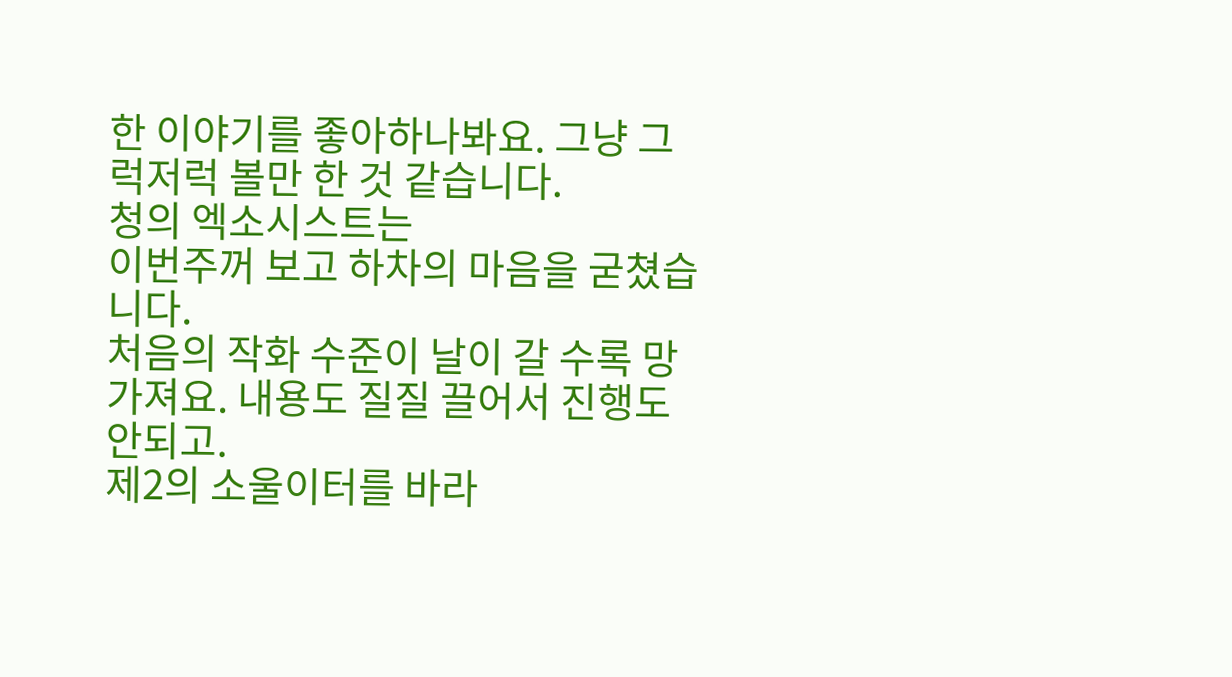한 이야기를 좋아하나봐요. 그냥 그럭저럭 볼만 한 것 같습니다.
청의 엑소시스트는
이번주꺼 보고 하차의 마음을 굳쳤습니다.
처음의 작화 수준이 날이 갈 수록 망가져요. 내용도 질질 끌어서 진행도 안되고.
제2의 소울이터를 바라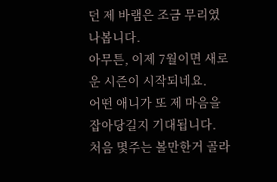던 제 바램은 조금 무리였나봅니다.
아무튼, 이제 7월이면 새로운 시즌이 시작되네요.
어떤 애니가 또 제 마음을 잡아당길지 기대됩니다. 처음 몇주는 볼만한거 골라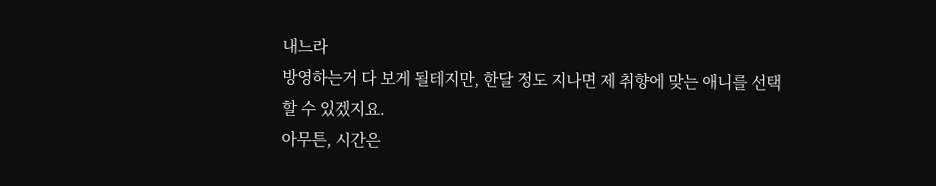내느라
방영하는거 다 보게 될테지만, 한달 정도 지나면 제 취향에 맞는 애니를 선택할 수 있겠지요.
아무튼, 시간은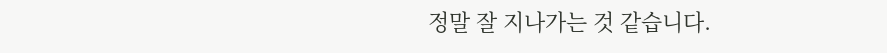정말 잘 지나가는 것 같습니다.